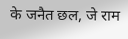के जनैत छल, जे राम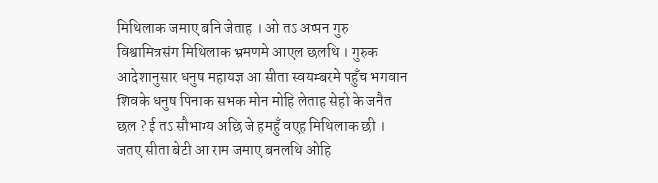मिथिलाक जमाए बनि जेताह । ओ तऽ अप्पन गुरु विश्वामित्रसंग मिथिलाक भ्रमणमे आएल छलथि । गुरुक आदेशानुसार धनुष महायज्ञ आ सीता स्वयम्बरमे पहुँच भगवान शिवके धनुष पिनाक सभक मोन मोहि लेताह सेहो के जनैत छल ? ई तऽ सौभाग्य अछि जे हमहुँ वएह मिथिलाक छी । जतए सीता बेटी आ राम जमाए बनलथि ओहि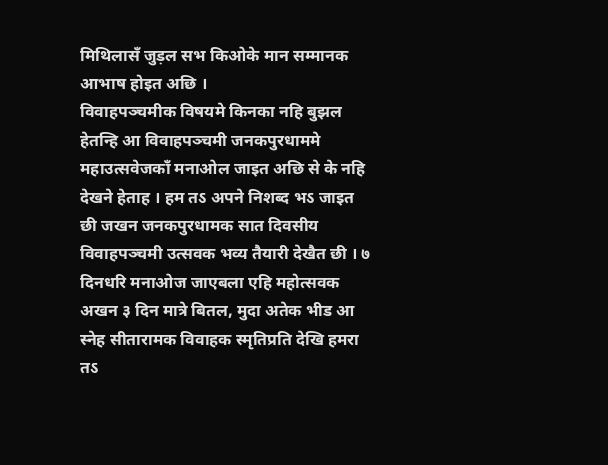मिथिलासँ जुड़ल सभ किओके मान सम्मानक आभाष होइत अछि ।
विवाहपञ्चमीक विषयमे किनका नहि बुझल हेतन्हि आ विवाहपञ्चमी जनकपुरधाममे महाउत्सवेजकाँ मनाओल जाइत अछि से के नहि देखने हेताह । हम तऽ अपने निशब्द भऽ जाइत छी जखन जनकपुरधामक सात दिवसीय विवाहपञ्चमी उत्सवक भव्य तैयारी देखैत छी । ७ दिनधरि मनाओज जाएबला एहि महोत्सवक अखन ३ दिन मात्रे बितल, मुदा अतेक भीड आ स्नेह सीतारामक विवाहक स्मृतिप्रति देखि हमरा तऽ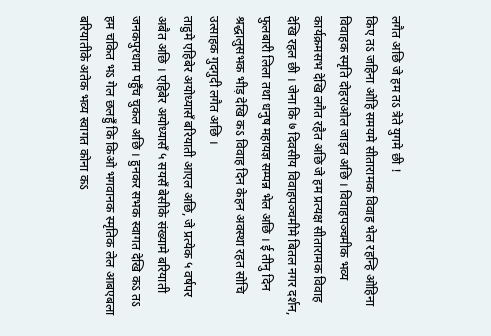लगैत अछि जे हम तऽ त्रेते युगमे छी !
किए तऽ जहिना ओहि समयमे सीतारामक विवाह भेल रहन्हि ओहिना विवाहक स्मृति दोहराओल जाइत अछि । विवाहपञ्चमीक भव्य कार्यक्रमसभ देखि लगैत रहैत अछि जे हम प्रत्यक्ष सीतारामक विवाह देखि रहल छी । जेना कि ७ दिवसीय विवाहपञ्चमीमे बितल नगर दर्शन, फुलबारी लिला तथा धनुष महायज्ञ सम्पन्न भेल अछि । ई तीनु दिन श्रद्धालुसभक भीड़ देखि कऽ विवाह दिन केहन अवस्था रहत सोचि उत्साहक गुदगुदी लगैत अछि ।
ताहुमे एहिबेर अयोध्यासँ बरियाती आएल अछि, जे प्रत्येक ५ वर्षपर अबैत अछि । एहिबेर अयोध्यासँ ५ सयसँ बेसीके संख्यामे बरियाती जनकपुरधाम पहुँच चुकल अछि । हुनकर सभक स्वागत देखि कऽ तऽ हम चकित भऽ गेल छलहुँ कि किओ भगवानक स्मृतिक लेल आबएबला बरियातीके अतेक भव्य स्वागत कोना कऽ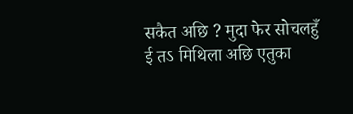सकैत अछि ? मुदा फेर सोचलहुँ ई तऽ मिथिला अछि एतुका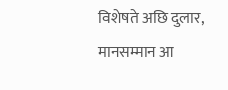विशेषते अछि दुलार, मानसम्मान आ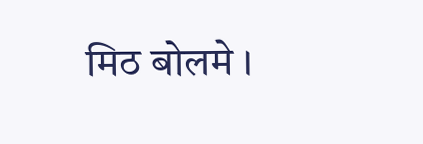मिठ बोलमे ।